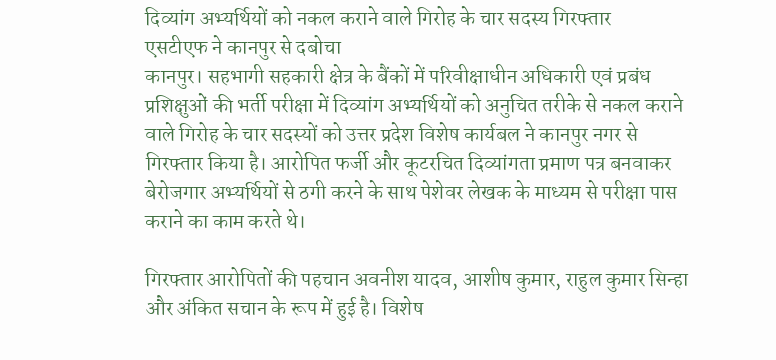दिव्यांग अभ्यर्थियों को नकल कराने वाले गिरोह के चार सदस्य गिरफ्तार
एसटीएफ ने कानपुर से दबोचा
कानपुर। सहभागी सहकारी क्षेत्र के बैंकों में परिवीक्षाधीन अधिकारी एवं प्रबंध प्रशिक्षुओं की भर्ती परीक्षा में दिव्यांग अभ्यर्थियों को अनुचित तरीके से नकल कराने वाले गिरोह के चार सदस्यों को उत्तर प्रदेश विशेष कार्यबल ने कानपुर नगर से गिरफ्तार किया है। आरोपित फर्जी और कूटरचित दिव्यांगता प्रमाण पत्र बनवाकर बेरोजगार अभ्यर्थियों से ठगी करने के साथ पेशेवर लेखक के माध्यम से परीक्षा पास कराने का काम करते थे।

गिरफ्तार आरोपितों की पहचान अवनीश यादव, आशीष कुमार, राहुल कुमार सिन्हा और अंकित सचान के रूप में हुई है। विशेष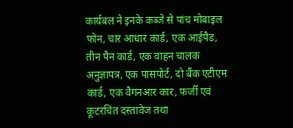कार्यबल ने इनके कब्जे से पांच मोबाइल फोन, चार आधार कार्ड, एक आईपैड, तीन पैन कार्ड, एक वाहन चालक अनुज्ञापत्र, एक पासपोर्ट, दो बैंक एटीएम कार्ड, एक वैगनआर कार, फर्जी एवं कूटरचित दस्तावेज तथा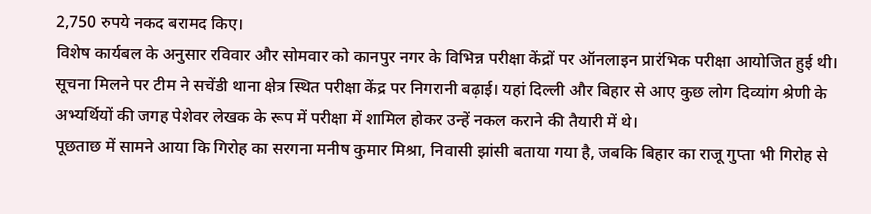2,750 रुपये नकद बरामद किए।
विशेष कार्यबल के अनुसार रविवार और सोमवार को कानपुर नगर के विभिन्न परीक्षा केंद्रों पर ऑनलाइन प्रारंभिक परीक्षा आयोजित हुई थी। सूचना मिलने पर टीम ने सचेंडी थाना क्षेत्र स्थित परीक्षा केंद्र पर निगरानी बढ़ाई। यहां दिल्ली और बिहार से आए कुछ लोग दिव्यांग श्रेणी के अभ्यर्थियों की जगह पेशेवर लेखक के रूप में परीक्षा में शामिल होकर उन्हें नकल कराने की तैयारी में थे।
पूछताछ में सामने आया कि गिरोह का सरगना मनीष कुमार मिश्रा, निवासी झांसी बताया गया है, जबकि बिहार का राजू गुप्ता भी गिरोह से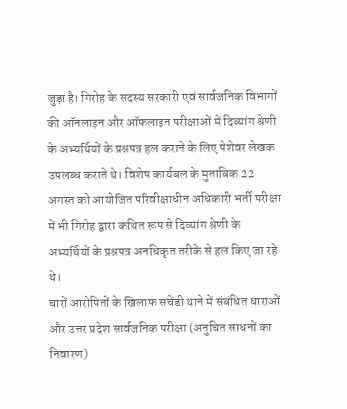जुड़ा है। गिरोह के सदस्य सरकारी एवं सार्वजनिक विभागों की ऑनलाइन और ऑफलाइन परीक्षाओं में दिव्यांग श्रेणी के अभ्यर्थियों के प्रश्नपत्र हल कराने के लिए पेशेवर लेखक उपलब्ध कराते थे। विशेष कार्यबल के मुताबिक 22 अगस्त को आयोजित परिवीक्षाधीन अधिकारी भर्ती परीक्षा में भी गिरोह द्वारा कथित रूप से दिव्यांग श्रेणी के अभ्यर्थियों के प्रश्नपत्र अनधिकृत तरीके से हल किए जा रहे थे।
चारों आरोपितों के खिलाफ सचेंडी थाने में संबंधित धाराओं और उत्तर प्रदेश सार्वजनिक परीक्षा (अनुचित साधनों का निवारण)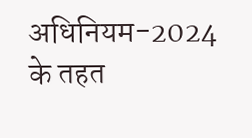अधिनियम-2024 के तहत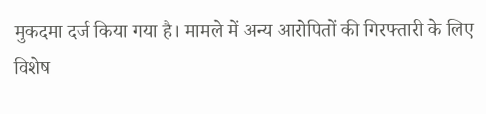मुकदमा दर्ज किया गया है। मामले में अन्य आरोपितों की गिरफ्तारी के लिए विशेष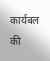कार्यबल की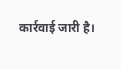कार्रवाई जारी है।